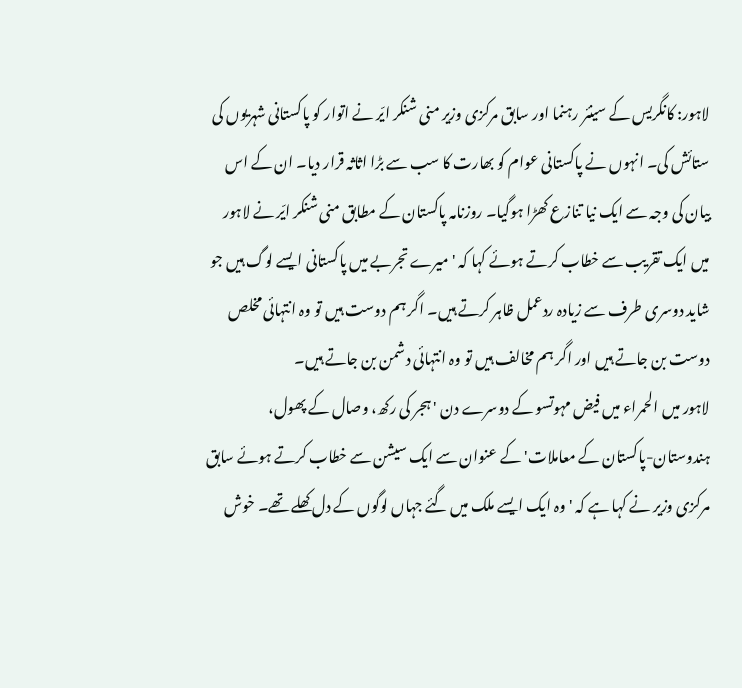لاہور: کانگریس کے سینئر رہنما اور سابق مرکزی وزیر منی شنکر ایّر نے اتوار کو پاکستانی شہریوں کی ستائش کی۔ انہوں نے پاکستانی عوام کو بھارت کا سب سے بڑا اثاثہ قرار دیا۔ ان کے اس بیان کی وجہ سے ایک نیا تنازع کھڑا ہوگیا۔ روزنامہ پاکستان کے مطابق منی شنکر ایّر نے لاہور میں ایک تقریب سے خطاب کرتے ہوئے کہا کہ 'میرے تجربے میں پاکستانی ایسے لوگ ہیں جو شاید دوسری طرف سے زیادہ ردعمل ظاہر کرتے ہیں۔ اگر ہم دوست ہیں تو وہ انتہائی مخلص دوست بن جاتے ہیں اور اگر ہم مخالف ہیں تو وہ انتہائی دشمن بن جاتے ہیں۔
لاہور میں الحمراء میں فیض مہوتسو کے دوسرے دن 'ہجر کی رکھ، وصال کے پھول، ہندوستان-پاکستان کے معاملات' کے عنوان سے ایک سیشن سے خطاب کرتے ہوئے سابق مرکزی وزیر نے کہا ہے کہ 'وہ ایک ایسے ملک میں گئے جہاں لوگوں کے دل کھلے تھے۔ خوش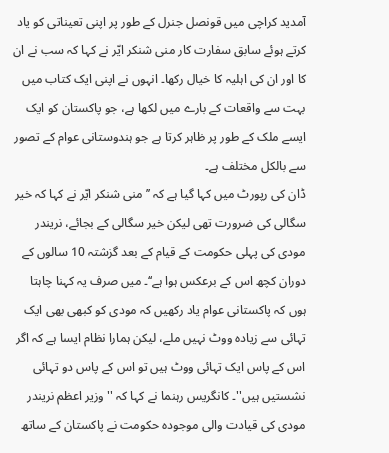آمدید کراچی میں قونصل جنرل کے طور پر اپنی تعیناتی کو یاد کرتے ہوئے سابق سفارت کار منی شنکر ایّر نے کہا کہ سب نے ان کا اور ان کی اہلیہ کا خیال رکھا۔ انہوں نے اپنی ایک کتاب میں بہت سے واقعات کے بارے میں لکھا ہے، جو پاکستان کو ایک ایسے ملک کے طور پر ظاہر کرتا ہے جو ہندوستانی عوام کے تصور سے بالکل مختلف ہے۔
ڈان کی رپورٹ میں کہا گیا ہے کہ ’’منی شنکر ایّر نے کہا کہ خیر سگالی کی ضرورت تھی لیکن خیر سگالی کے بجائے، نریندر مودی کی پہلی حکومت کے قیام کے بعد گزشتہ 10 سالوں کے دوران کچھ اس کے برعکس ہوا ہے‘‘۔ میں صرف یہ کہنا چاہتا ہوں کہ پاکستانی عوام یاد رکھیں کہ مودی کو کبھی بھی ایک تہائی سے زیادہ ووٹ نہیں ملے، لیکن ہمارا نظام ایسا ہے کہ اگر اس کے پاس ایک تہائی ووٹ ہیں تو اس کے پاس دو تہائی نشستیں ہیں''۔ کانگریس رہنما نے کہا کہ ''وزیر اعظم نریندر مودی کی قیادت والی موجودہ حکومت نے پاکستان کے ساتھ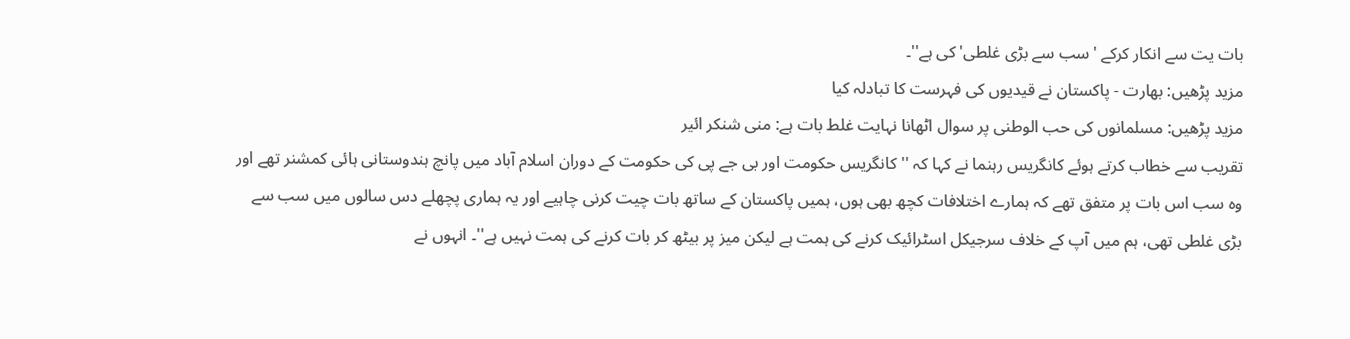بات یت سے انکار کرکے 'سب سے بڑی غلطی' کی ہے''۔
مزید پڑھیں: بھارت - پاکستان نے قیدیوں کی فہرست کا تبادلہ کیا
مزید پڑھیں: مسلمانوں کی حب الوطنی پر سوال اٹھانا نہایت غلط بات ہے: منی شنکر ائیر
تقریب سے خطاب کرتے ہوئے کانگریس رہنما نے کہا کہ ''کانگریس حکومت اور بی جے پی کی حکومت کے دوران اسلام آباد میں پانچ ہندوستانی ہائی کمشنر تھے اور وہ سب اس بات پر متفق تھے کہ ہمارے اختلافات کچھ بھی ہوں، ہمیں پاکستان کے ساتھ بات چیت کرنی چاہیے اور یہ ہماری پچھلے دس سالوں میں سب سے بڑی غلطی تھی، ہم میں آپ کے خلاف سرجیکل اسٹرائیک کرنے کی ہمت ہے لیکن میز پر بیٹھ کر بات کرنے کی ہمت نہیں ہے''۔ انہوں نے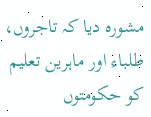مشورہ دیا کہ تاجروں، طلباء اور ماہرین تعلیم کو حکومتوں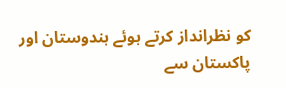کو نظرانداز کرتے ہوئے ہندوستان اور پاکستان سے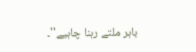باہر ملتے رہنا چاہیے''۔